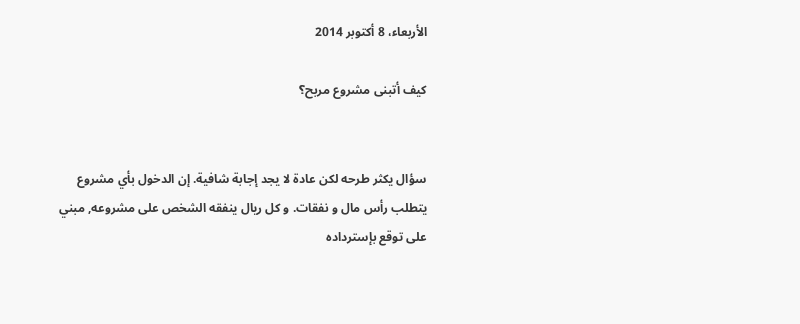الأربعاء، 8 أكتوبر 2014

كيف أتبنى مشروع مربح؟


سؤال يكثر طرحه لكن عادة لا يجد إجابة شافية. إن الدخول بأي مشروع يتطلب رأس مال و نفقات. و كل ريال ينفقه الشخص على مشروعه, مبني على توقع بإسترداده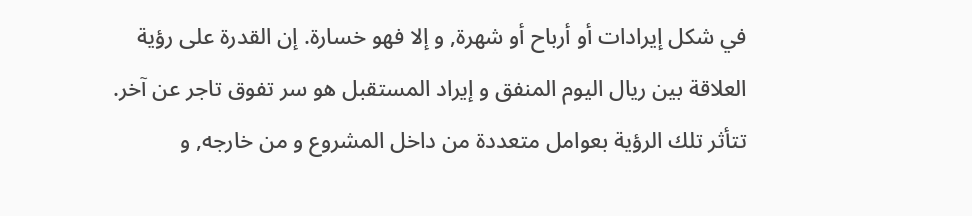في شكل إيرادات أو أرباح أو شهرة, و إلا فهو خسارة. إن القدرة على رؤية العلاقة بين ريال اليوم المنفق و إيراد المستقبل هو سر تفوق تاجر عن آخر. تتأثر تلك الرؤية بعوامل متعددة من داخل المشروع و من خارجه, و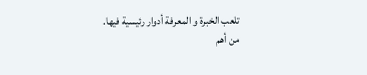تلعب الخبرة و المعرفة أدوار رئيسية فيها.
من أهم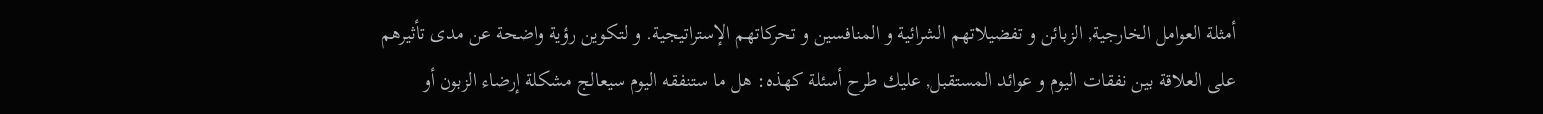أمثلة العوامل الخارجية, الزبائن و تفضيلاتهم الشرائية و المنافسين و تحركاتهم الإستراتيجية. و لتكوين رؤية واضحة عن مدى تأثيرهم على العلاقة بين نفقات اليوم و عوائد المستقبل, عليك طرح أسئلة كهذه: هل ما ستنفقه اليوم سيعالج مشكلة إرضاء الزبون أو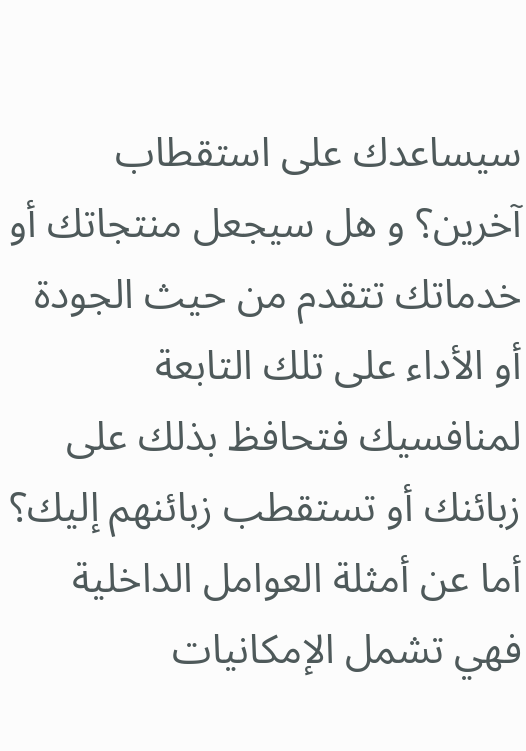سيساعدك على استقطاب آخرين؟ و هل سيجعل منتجاتك أو خدماتك تتقدم من حيث الجودة أو الأداء على تلك التابعة لمنافسيك فتحافظ بذلك على زبائنك أو تستقطب زبائنهم إليك؟
أما عن أمثلة العوامل الداخلية فهي تشمل الإمكانيات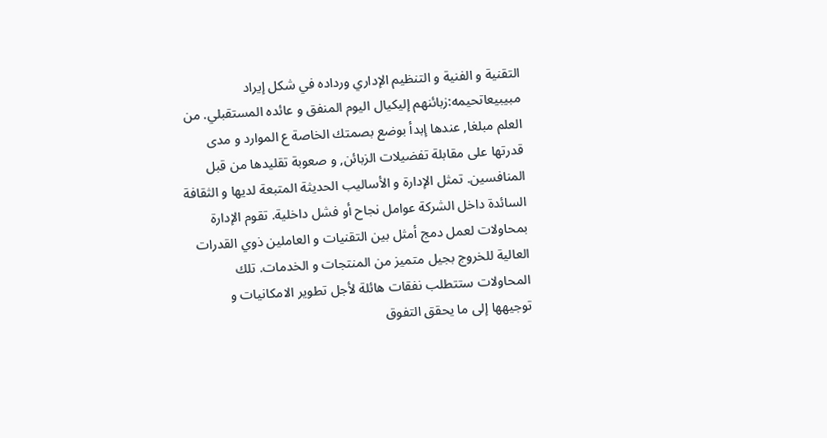التقنية و الفنية و التنظيم الإداري ورداده في شكل إيراد مبيبيعاتحيمه:زبائنهم إليكيال اليوم المنفق و عائده المستقبلي. من العلم مبلغا, عندها إبدأ بوضع بصمتك الخاصة ع الموارد و مدى قدرتها على مقابلة تفضيلات الزبائن, و صعوبة تقليدها من قبل المنافسين. تمثل الإدارة و الأساليب الحديثة المتبعة لديها و الثقافة السائدة داخل الشركة عوامل نجاح أو فشل داخلية. تقوم الإدارة بمحاولات لعمل دمج أمثل بين التقنيات و العاملين ذوي القدرات العالية للخروج بجيل متميز من المنتجات و الخدمات. تلك المحاولات ستتطلب نفقات هائلة لأجل تطوير الامكانيات و توجيهها إلى ما يحقق التفوق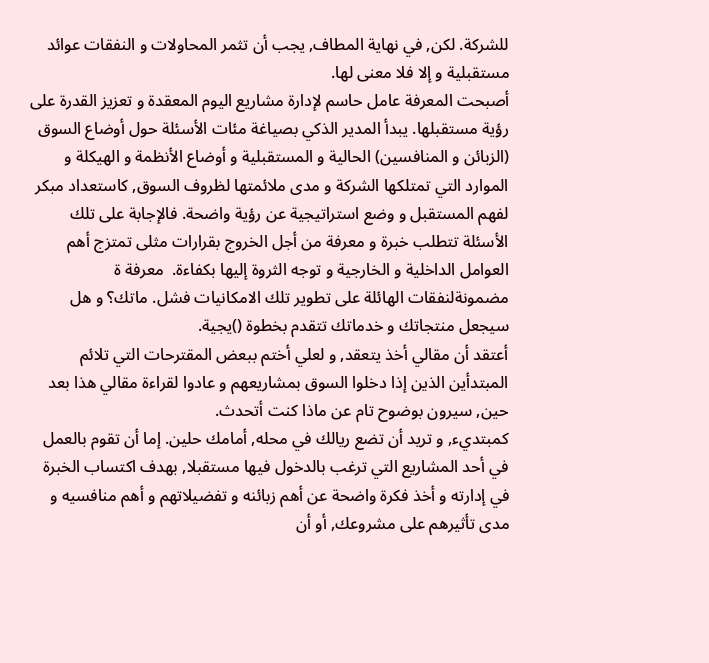للشركة. لكن, في نهاية المطاف, يجب أن تثمر المحاولات و النفقات عوائد مستقبلية و إلا فلا معنى لها.
أصبحت المعرفة عامل حاسم لإدارة مشاريع اليوم المعقدة و تعزيز القدرة على رؤية مستقبلها. يبدأ المدير الذكي بصياغة مئات الأسئلة حول أوضاع السوق (الزبائن و المنافسين) الحالية و المستقبلية و أوضاع الأنظمة و الهيكلة و الموارد التي تمتلكها الشركة و مدى ملائمتها لظروف السوق, كاستعداد مبكر لفهم المستقبل و وضع استراتيجية عن رؤية واضحة. فالإجابة على تلك الأسئلة تتطلب خبرة و معرفة من أجل الخروج بقرارات مثلى تمتزج أهم العوامل الداخلية و الخارجية و توجه الثروة إليها بكفاءة.  معرفة ة مضمونةلنفقات الهائلة على تطوير تلك الامكانيات فشل. ماتك؟ و هل سيجعل منتجاتك و خدماتك تتقدم بخطوة ()يجية.
أعتقد أن مقالي أخذ يتعقد, و لعلي أختم ببعض المقترحات التي تلائم المبتدأين الذين إذا دخلوا السوق بمشاريعهم و عادوا لقراءة مقالي هذا بعد حين, سيرون بوضوح تام عن ماذا كنت أتحدث.
كمبتديء, و تريد أن تضع ريالك في محله, أمامك حلين. إما أن تقوم بالعمل في أحد المشاريع التي ترغب بالدخول فيها مستقبلا, بهدف اكتساب الخبرة في إدارته و أخذ فكرة واضحة عن أهم زبائنه و تفضيلاتهم و أهم منافسيه و مدى تأثيرهم على مشروعك, أو أن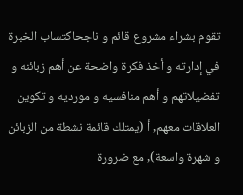تقوم بشراء مشروع قائم و ناجحاكتساب الخبرة في إدارته و أخذ فكرة واضحة عن أهم زبائنه و تفضيلاتهم و أهم منافسيه و مورديه و تكوين العلاقات معهم, أ (يمتلك قائمة نشطة من الزبائن و شهرة واسعة), مع ضرورة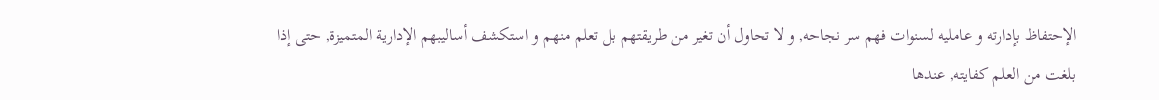الإحتفاظ بإدارته و عامليه لسنوات فهم سر نجاحه, و لا تحاول أن تغير من طريقتهم بل تعلم منهم و استكشف أساليبهم الإدارية المتميزة, حتى إذا بلغت من العلم كفايته, عندها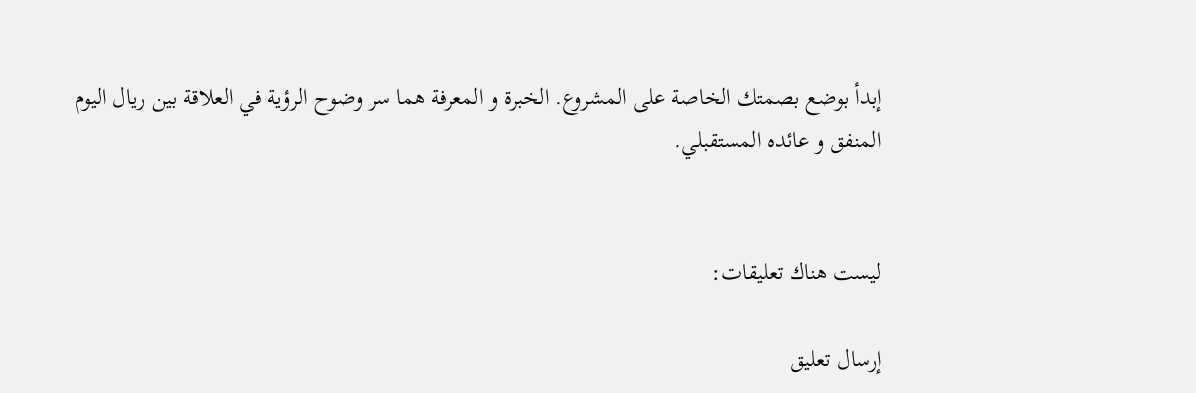إبدأ بوضع بصمتك الخاصة على المشروع. الخبرة و المعرفة هما سر وضوح الرؤية في العلاقة بين ريال اليوم المنفق و عائده المستقبلي.


ليست هناك تعليقات:

إرسال تعليق